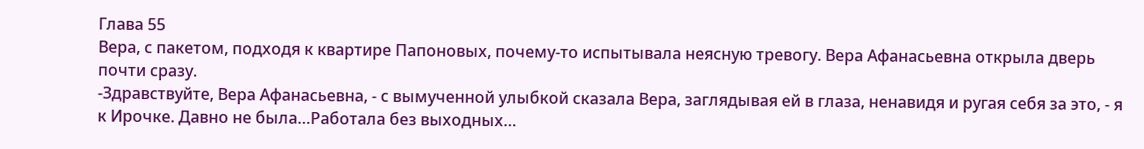Глава 55
Вера, с пакетом, подходя к квартире Папоновых, почему-то испытывала неясную тревогу. Вера Афанасьевна открыла дверь почти сразу.
-Здравствуйте, Вера Афанасьевна, - с вымученной улыбкой сказала Вера, заглядывая ей в глаза, ненавидя и ругая себя за это, - я к Ирочке. Давно не была…Работала без выходных…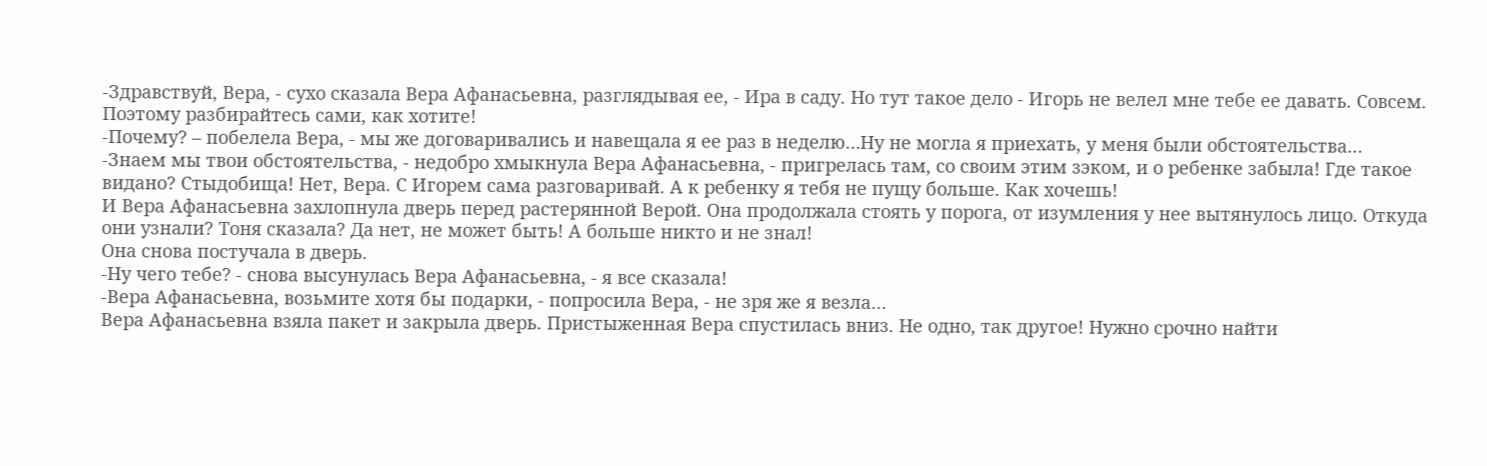-Здравствуй, Вера, - сухо сказала Вера Афанасьевна, разглядывая ее, - Ира в саду. Но тут такое дело - Игорь не велел мне тебе ее давать. Совсем. Поэтому разбирайтесь сами, как хотите!
-Почему? – побелела Вера, - мы же договаривались и навещала я ее раз в неделю…Ну не могла я приехать, у меня были обстоятельства…
-Знаем мы твои обстоятельства, - недобро хмыкнула Вера Афанасьевна, - пригрелась там, со своим этим зэком, и о ребенке забыла! Где такое видано? Стыдобища! Нет, Вера. С Игорем сама разговаривай. А к ребенку я тебя не пущу больше. Как хочешь!
И Вера Афанасьевна захлопнула дверь перед растерянной Верой. Она продолжала стоять у порога, от изумления у нее вытянулось лицо. Откуда они узнали? Тоня сказала? Да нет, не может быть! А больше никто и не знал!
Она снова постучала в дверь.
-Ну чего тебе? - снова высунулась Вера Афанасьевна, - я все сказала!
-Вера Афанасьевна, возьмите хотя бы подарки, - попросила Вера, - не зря же я везла…
Вера Афанасьевна взяла пакет и закрыла дверь. Пристыженная Вера спустилась вниз. Не одно, так другое! Нужно срочно найти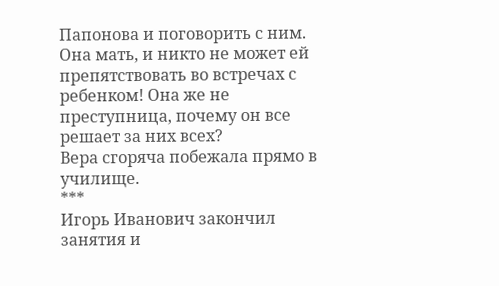Папонова и поговорить с ним. Она мать, и никто не может ей препятствовать во встречах с ребенком! Она же не преступница, почему он все решает за них всех?
Вера сгоряча побежала прямо в училище.
***
Игорь Иванович закончил занятия и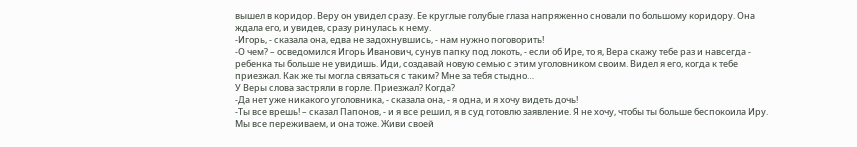вышел в коридор. Веру он увидел сразу. Ее круглые голубые глаза напряженно сновали по большому коридору. Она ждала его, и увидев, сразу ринулась к нему.
-Игорь, - сказала она, едва не задохнувшись, - нам нужно поговорить!
-О чем? – осведомился Игорь Иванович, сунув папку под локоть, - если об Ире, то я, Вера скажу тебе раз и навсегда - ребенка ты больше не увидишь. Иди, создавай новую семью с этим уголовником своим. Видел я его, когда к тебе приезжал. Как же ты могла связаться с таким? Мне за тебя стыдно…
У Веры слова застряли в горле. Приезжал? Когда?
-Да нет уже никакого уголовника, - сказала она, - я одна, и я хочу видеть дочь!
-Ты все врешь! – сказал Папонов, - и я все решил, я в суд готовлю заявление. Я не хочу, чтобы ты больше беспокоила Иру. Мы все переживаем, и она тоже. Живи своей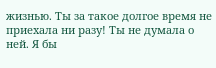жизнью. Ты за такое долгое время не приехала ни разу! Ты не думала о ней. Я бы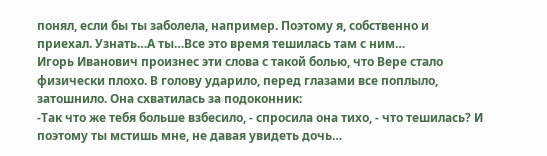понял, если бы ты заболела, например. Поэтому я, собственно и приехал. Узнать…А ты…Все это время тешилась там с ним…
Игорь Иванович произнес эти слова с такой болью, что Вере стало физически плохо. В голову ударило, перед глазами все поплыло, затошнило. Она схватилась за подоконник:
-Так что же тебя больше взбесило, - спросила она тихо, - что тешилась? И поэтому ты мстишь мне, не давая увидеть дочь…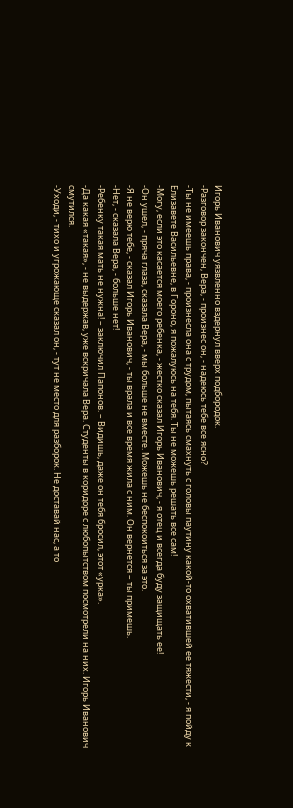Игорь Иванович уязвленно вздернул вверх подбородок.
-Разговор закончен, Вера, - произнес он, - надеюсь тебе все ясно?
-Ты не имеешь права, - произнесла она с трудом, пытаясь смахнуть с головы паутину какой-то охватившей ее тяжести, - я пойду к Елизавете Васильевне, в Гороно, я пожалуюсь на тебя. Ты не можешь решать все сам!
-Могу, если это касается моего ребенка, - жестко сказал Игорь Иванович, - я отец и всегда буду защищать ее!
-Он ушел, - пряча глаза, сказала Вера, - мы больше не вместе. Можешь не беспокоиться за это.
-Я не верю тебе, - сказал Игорь Иванович, - ты врала и все время жила с ним. Он вернется – ты примешь.
-Нет, - сказала Вера, - больше нет!
-Ребенку такая мать не нужна! – заключил Папонов. – Видишь, даже он тебя бросил, этот «урка».
-Да какая «такая», - не выдержав, уже вскричала Вера. Студенты в коридоре с любопытством посмотрели на них. Игорь Иванович смутился.
-Уходи, - тихо и угрожающе сказал он, - тут не место для разборок. Не доставай нас, а то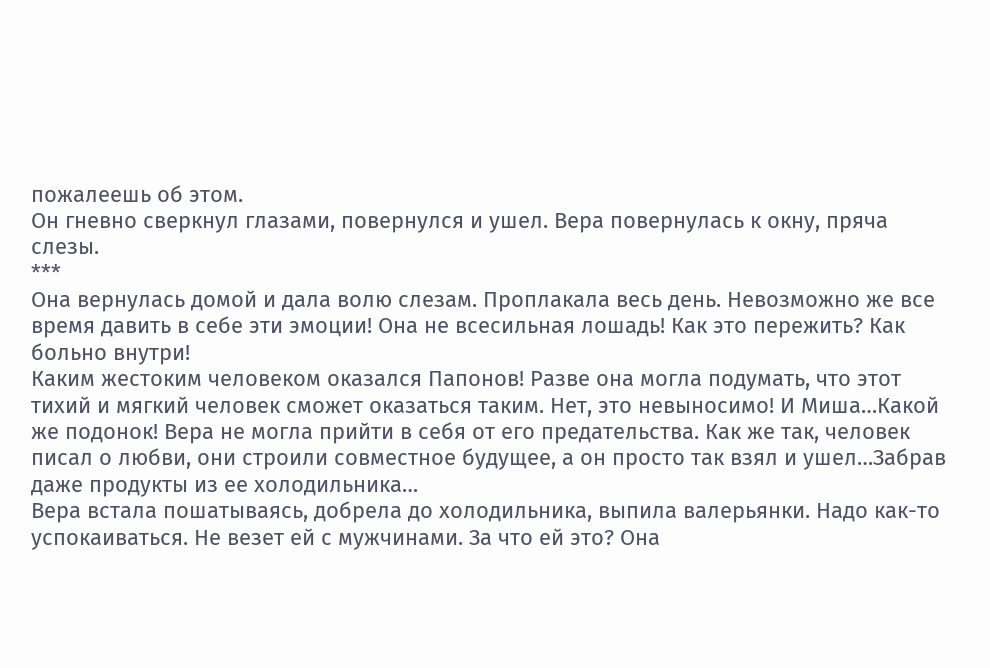пожалеешь об этом.
Он гневно сверкнул глазами, повернулся и ушел. Вера повернулась к окну, пряча слезы.
***
Она вернулась домой и дала волю слезам. Проплакала весь день. Невозможно же все время давить в себе эти эмоции! Она не всесильная лошадь! Как это пережить? Как больно внутри!
Каким жестоким человеком оказался Папонов! Разве она могла подумать, что этот тихий и мягкий человек сможет оказаться таким. Нет, это невыносимо! И Миша…Какой же подонок! Вера не могла прийти в себя от его предательства. Как же так, человек писал о любви, они строили совместное будущее, а он просто так взял и ушел…Забрав даже продукты из ее холодильника…
Вера встала пошатываясь, добрела до холодильника, выпила валерьянки. Надо как-то успокаиваться. Не везет ей с мужчинами. За что ей это? Она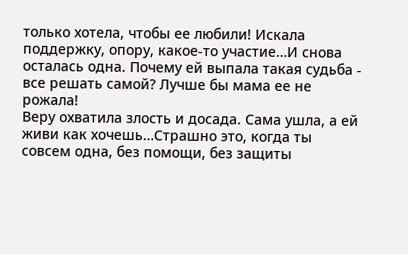только хотела, чтобы ее любили! Искала поддержку, опору, какое-то участие…И снова осталась одна. Почему ей выпала такая судьба - все решать самой? Лучше бы мама ее не рожала!
Веру охватила злость и досада. Сама ушла, а ей живи как хочешь…Страшно это, когда ты совсем одна, без помощи, без защиты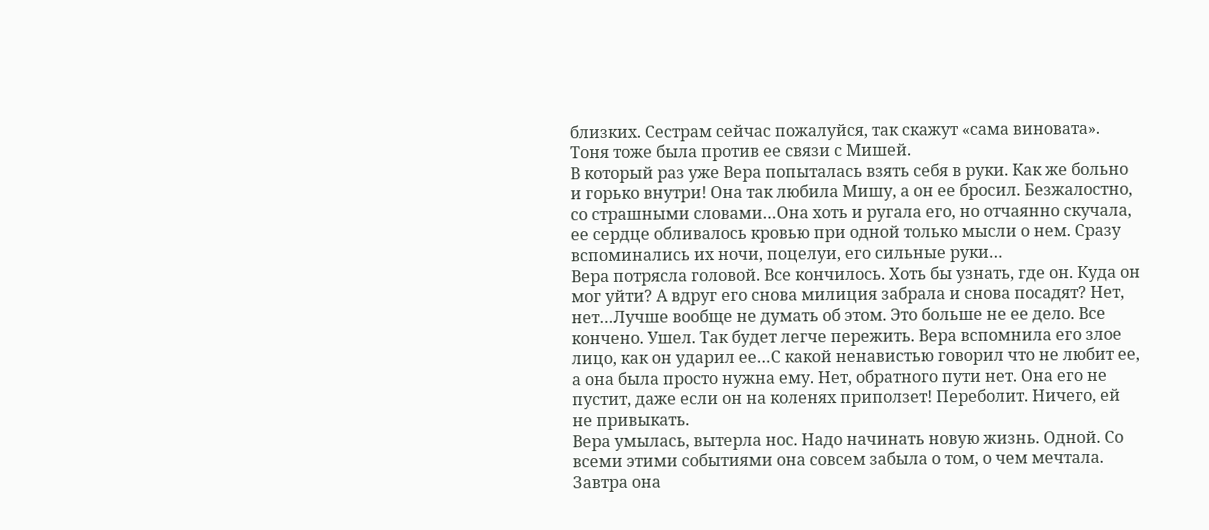близких. Сестрам сейчас пожалуйся, так скажут «сама виновата». Тоня тоже была против ее связи с Мишей.
В который раз уже Вера попыталась взять себя в руки. Как же больно и горько внутри! Она так любила Мишу, а он ее бросил. Безжалостно, со страшными словами…Она хоть и ругала его, но отчаянно скучала, ее сердце обливалось кровью при одной только мысли о нем. Сразу вспоминались их ночи, поцелуи, его сильные руки…
Вера потрясла головой. Все кончилось. Хоть бы узнать, где он. Куда он мог уйти? А вдруг его снова милиция забрала и снова посадят? Нет, нет…Лучше вообще не думать об этом. Это больше не ее дело. Все кончено. Ушел. Так будет легче пережить. Вера вспомнила его злое лицо, как он ударил ее…С какой ненавистью говорил что не любит ее, а она была просто нужна ему. Нет, обратного пути нет. Она его не пустит, даже если он на коленях приползет! Переболит. Ничего, ей не привыкать.
Вера умылась, вытерла нос. Надо начинать новую жизнь. Одной. Со всеми этими событиями она совсем забыла о том, о чем мечтала.
Завтра она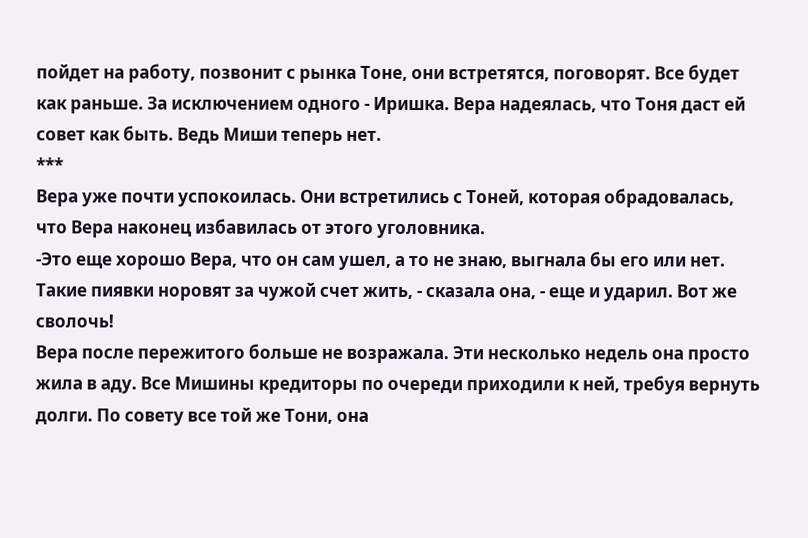пойдет на работу, позвонит с рынка Тоне, они встретятся, поговорят. Все будет как раньше. За исключением одного - Иришка. Вера надеялась, что Тоня даст ей совет как быть. Ведь Миши теперь нет.
***
Вера уже почти успокоилась. Они встретились с Тоней, которая обрадовалась, что Вера наконец избавилась от этого уголовника.
-Это еще хорошо Вера, что он сам ушел, а то не знаю, выгнала бы его или нет. Такие пиявки норовят за чужой счет жить, - сказала она, - еще и ударил. Вот же сволочь!
Вера после пережитого больше не возражала. Эти несколько недель она просто жила в аду. Все Мишины кредиторы по очереди приходили к ней, требуя вернуть долги. По совету все той же Тони, она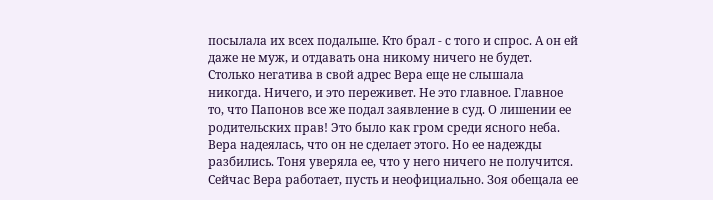посылала их всех подальше. Кто брал - с того и спрос. А он ей даже не муж, и отдавать она никому ничего не будет.
Столько негатива в свой адрес Вера еще не слышала никогда. Ничего, и это переживет. Не это главное. Главное то, что Папонов все же подал заявление в суд. О лишении ее родительских прав! Это было как гром среди ясного неба. Вера надеялась, что он не сделает этого. Но ее надежды разбились. Тоня уверяла ее, что у него ничего не получится. Сейчас Вера работает, пусть и неофициально. Зоя обещала ее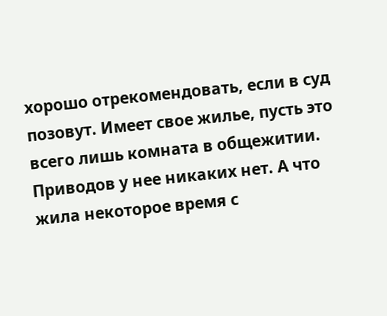хорошо отрекомендовать, если в суд позовут. Имеет свое жилье, пусть это всего лишь комната в общежитии. Приводов у нее никаких нет. А что жила некоторое время с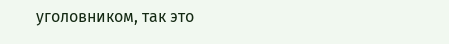уголовником, так это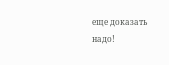еще доказать надо!